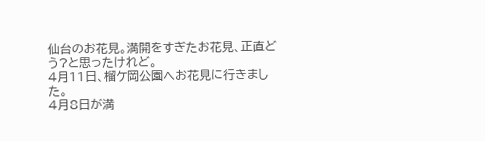仙台のお花見。満開をすぎたお花見、正直どう?と思ったけれど。
4月11日、榴ケ岡公園へお花見に行きました。
4月8日が満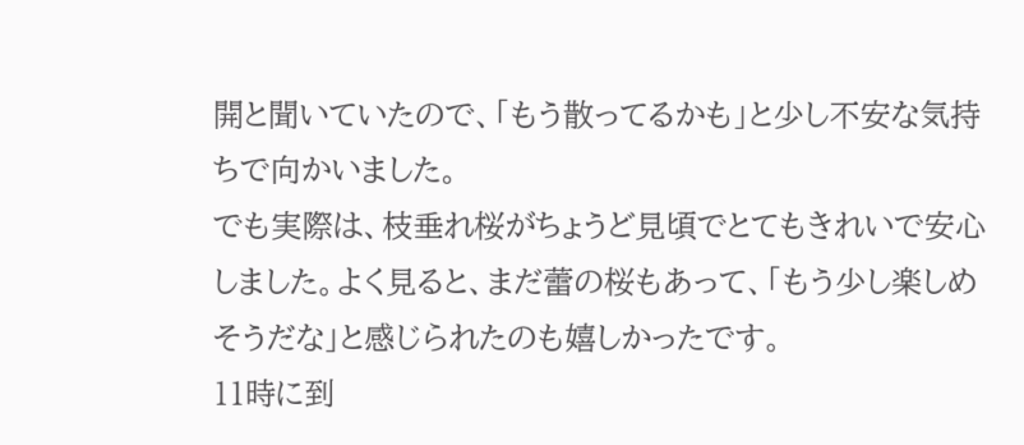開と聞いていたので、「もう散ってるかも」と少し不安な気持ちで向かいました。
でも実際は、枝垂れ桜がちょうど見頃でとてもきれいで安心しました。よく見ると、まだ蕾の桜もあって、「もう少し楽しめそうだな」と感じられたのも嬉しかったです。
11時に到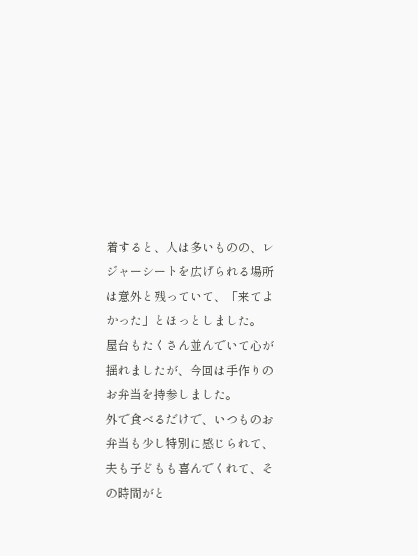着すると、人は多いものの、レジャーシートを広げられる場所は意外と残っていて、「来てよかった」とほっとしました。
屋台もたくさん並んでいて心が揺れましたが、今回は手作りのお弁当を持参しました。
外で食べるだけで、いつものお弁当も少し特別に感じられて、夫も子どもも喜んでくれて、その時間がと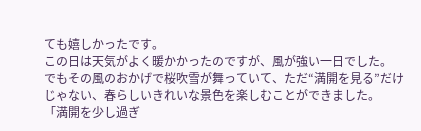ても嬉しかったです。
この日は天気がよく暖かかったのですが、風が強い一日でした。
でもその風のおかげで桜吹雪が舞っていて、ただ“満開を見る”だけじゃない、春らしいきれいな景色を楽しむことができました。
「満開を少し過ぎ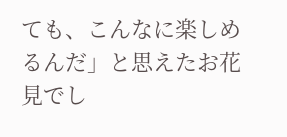ても、こんなに楽しめるんだ」と思えたお花見でし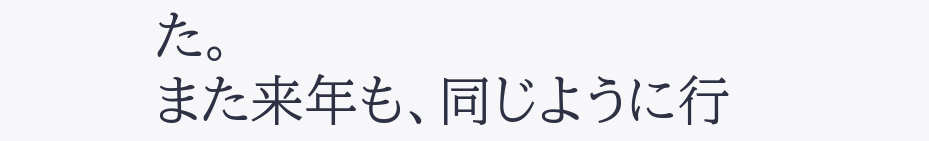た。
また来年も、同じように行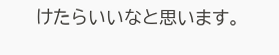けたらいいなと思います。